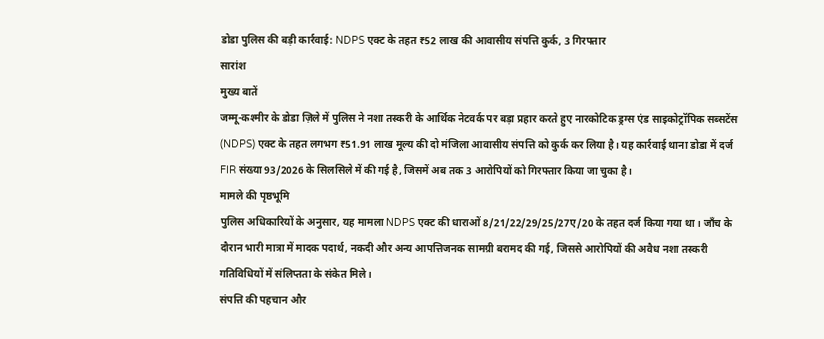डोडा पुलिस की बड़ी कार्रवाई: NDPS एक्ट के तहत ₹52 लाख की आवासीय संपत्ति कुर्क, 3 गिरफ्तार
सारांश
मुख्य बातें
जम्मू-कश्मीर के डोडा ज़िले में पुलिस ने नशा तस्करी के आर्थिक नेटवर्क पर बड़ा प्रहार करते हुए नारकोटिक ड्रग्स एंड साइकोट्रॉपिक सब्सटेंस (NDPS) एक्ट के तहत लगभग ₹51.91 लाख मूल्य की दो मंजिला आवासीय संपत्ति को कुर्क कर लिया है। यह कार्रवाई थाना डोडा में दर्ज FIR संख्या 93/2026 के सिलसिले में की गई है, जिसमें अब तक 3 आरोपियों को गिरफ्तार किया जा चुका है।
मामले की पृष्ठभूमि
पुलिस अधिकारियों के अनुसार, यह मामला NDPS एक्ट की धाराओं 8/21/22/29/25/27ए/20 के तहत दर्ज किया गया था। जाँच के दौरान भारी मात्रा में मादक पदार्थ, नकदी और अन्य आपत्तिजनक सामग्री बरामद की गई, जिससे आरोपियों की अवैध नशा तस्करी गतिविधियों में संलिप्तता के संकेत मिले।
संपत्ति की पहचान और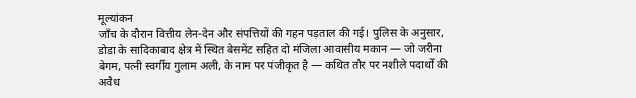मूल्यांकन
जाँच के दौरान वित्तीय लेन-देन और संपत्तियों की गहन पड़ताल की गई। पुलिस के अनुसार, डोडा के सादिकाबाद क्षेत्र में स्थित बेसमेंट सहित दो मंजिला आवासीय मकान — जो जरीना बेगम, पत्नी स्वर्गीय गुलाम अली, के नाम पर पंजीकृत है — कथित तौर पर नशीले पदार्थों की अवैध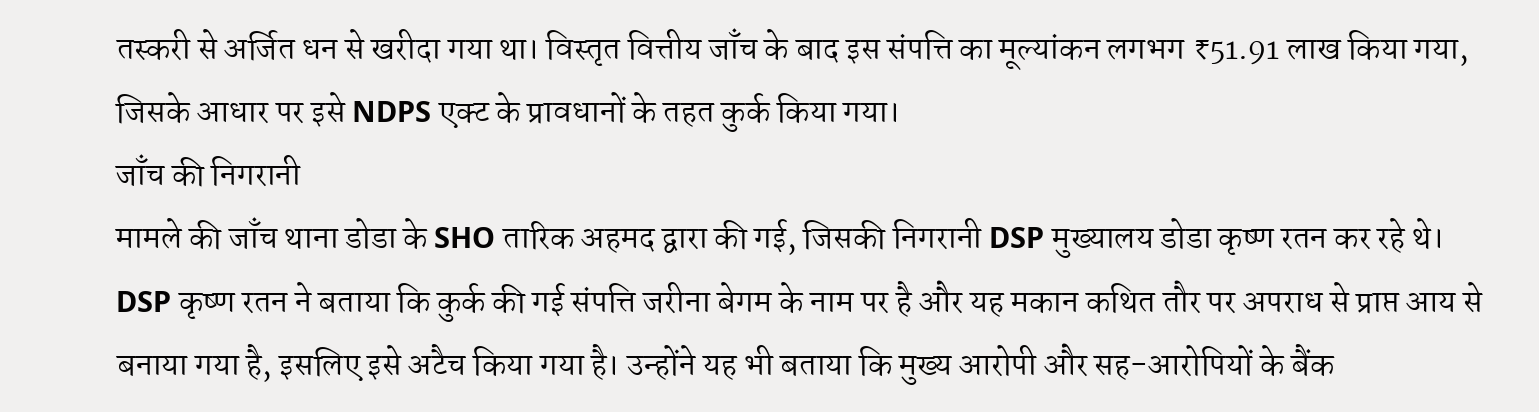तस्करी से अर्जित धन से खरीदा गया था। विस्तृत वित्तीय जाँच के बाद इस संपत्ति का मूल्यांकन लगभग ₹51.91 लाख किया गया, जिसके आधार पर इसे NDPS एक्ट के प्रावधानों के तहत कुर्क किया गया।
जाँच की निगरानी
मामले की जाँच थाना डोडा के SHO तारिक अहमद द्वारा की गई, जिसकी निगरानी DSP मुख्यालय डोडा कृष्ण रतन कर रहे थे। DSP कृष्ण रतन ने बताया कि कुर्क की गई संपत्ति जरीना बेगम के नाम पर है और यह मकान कथित तौर पर अपराध से प्राप्त आय से बनाया गया है, इसलिए इसे अटैच किया गया है। उन्होंने यह भी बताया कि मुख्य आरोपी और सह-आरोपियों के बैंक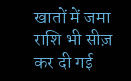खातों में जमा राशि भी सीज़ कर दी गई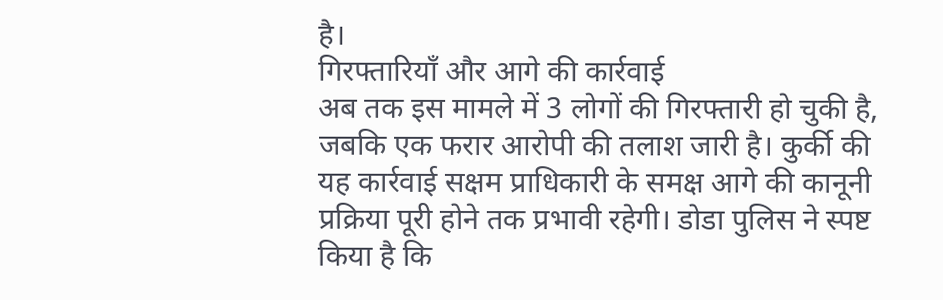है।
गिरफ्तारियाँ और आगे की कार्रवाई
अब तक इस मामले में 3 लोगों की गिरफ्तारी हो चुकी है, जबकि एक फरार आरोपी की तलाश जारी है। कुर्की की यह कार्रवाई सक्षम प्राधिकारी के समक्ष आगे की कानूनी प्रक्रिया पूरी होने तक प्रभावी रहेगी। डोडा पुलिस ने स्पष्ट किया है कि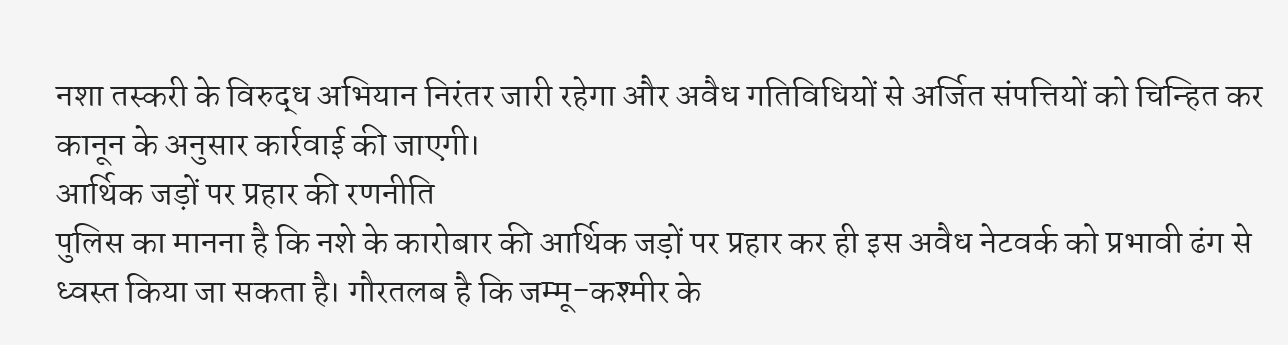नशा तस्करी के विरुद्ध अभियान निरंतर जारी रहेगा और अवैध गतिविधियों से अर्जित संपत्तियों को चिन्हित कर कानून के अनुसार कार्रवाई की जाएगी।
आर्थिक जड़ों पर प्रहार की रणनीति
पुलिस का मानना है कि नशे के कारोबार की आर्थिक जड़ों पर प्रहार कर ही इस अवैध नेटवर्क को प्रभावी ढंग से ध्वस्त किया जा सकता है। गौरतलब है कि जम्मू-कश्मीर के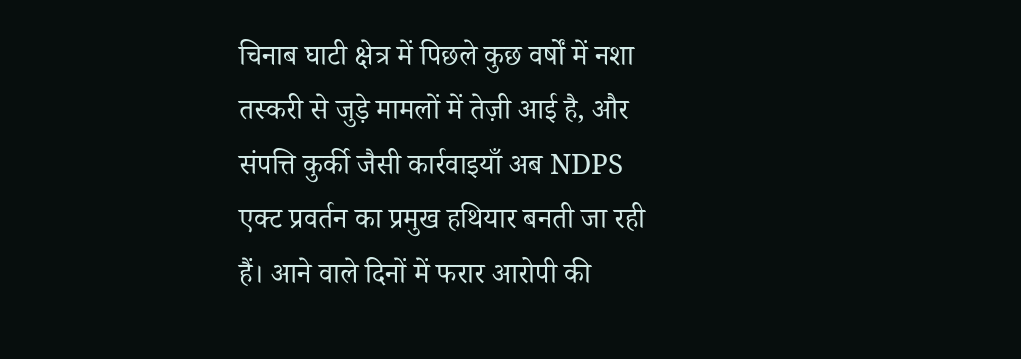चिनाब घाटी क्षेत्र में पिछले कुछ वर्षों में नशा तस्करी से जुड़े मामलों में तेज़ी आई है, और संपत्ति कुर्की जैसी कार्रवाइयाँ अब NDPS एक्ट प्रवर्तन का प्रमुख हथियार बनती जा रही हैं। आने वाले दिनों में फरार आरोपी की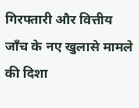गिरफ्तारी और वित्तीय जाँच के नए खुलासे मामले की दिशा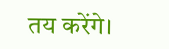तय करेंगे।